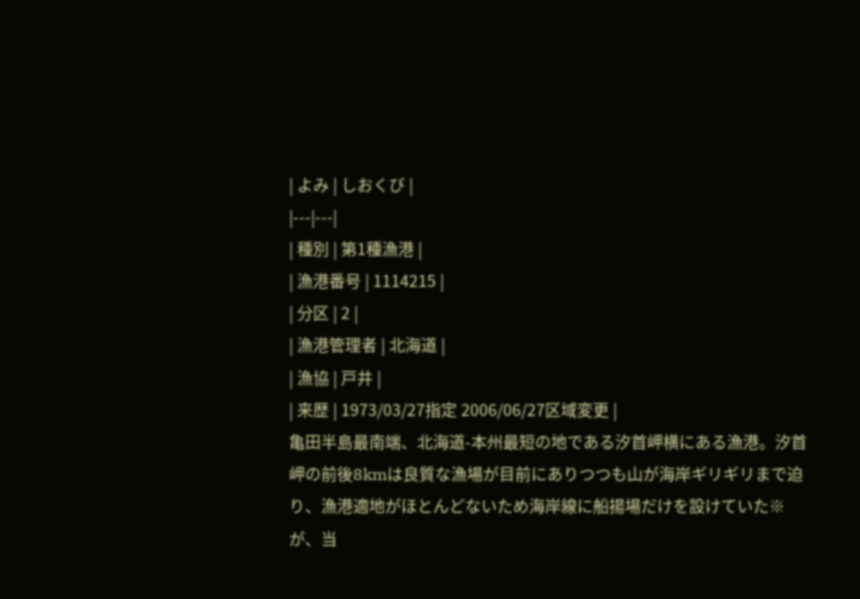| よみ | しおくび |
|---|---|
| 種別 | 第1種漁港 |
| 漁港番号 | 1114215 |
| 分区 | 2 |
| 漁港管理者 | 北海道 |
| 漁協 | 戸井 |
| 来歴 | 1973/03/27指定 2006/06/27区域変更 |
亀田半島最南端、北海道-本州最短の地である汐首岬横にある漁港。汐首岬の前後8kmは良質な漁場が目前にありつつも山が海岸ギリギリまで迫り、漁港適地がほとんどないため海岸線に船揚場だけを設けていた※が、当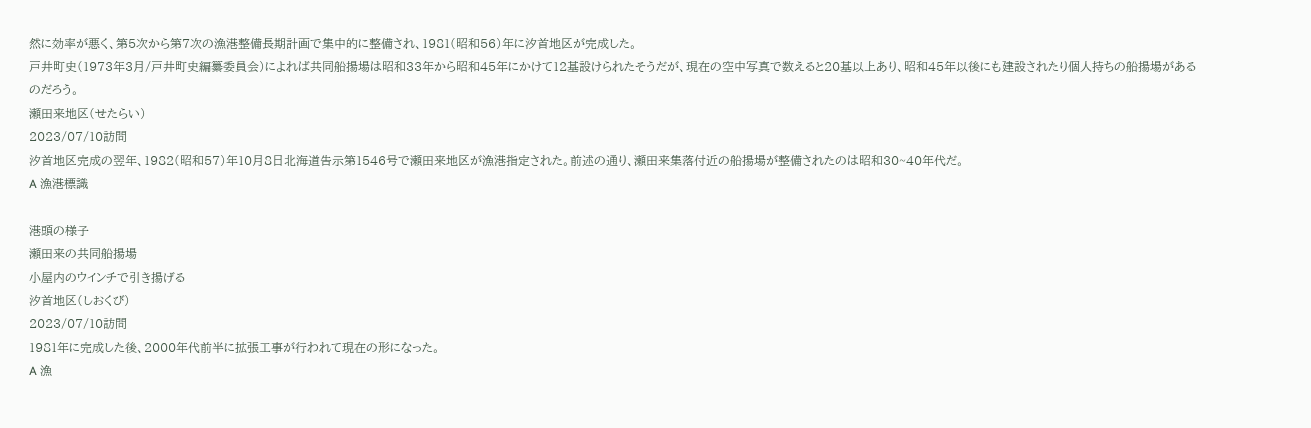然に効率が悪く、第5次から第7次の漁港整備長期計画で集中的に整備され、1981(昭和56)年に汐首地区が完成した。
戸井町史(1973年3月/戸井町史編纂委員会)によれば共同船揚場は昭和33年から昭和45年にかけて12基設けられたそうだが、現在の空中写真で数えると20基以上あり、昭和45年以後にも建設されたり個人持ちの船揚場があるのだろう。
瀬田来地区(せたらい)
2023/07/10訪問
汐首地区完成の翌年、1982(昭和57)年10月8日北海道告示第1546号で瀬田来地区が漁港指定された。前述の通り、瀬田来集落付近の船揚場が整備されたのは昭和30~40年代だ。
A 漁港標識

港頭の様子
瀬田来の共同船揚場
小屋内のウインチで引き揚げる
汐首地区(しおくび)
2023/07/10訪問
1981年に完成した後、2000年代前半に拡張工事が行われて現在の形になった。
A 漁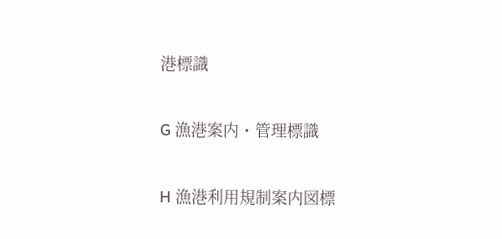港標識

G 漁港案内・管理標識

H 漁港利用規制案内図標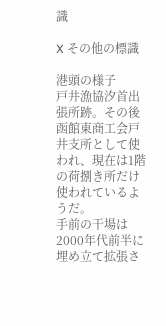識

X その他の標識

港頭の様子
戸井漁協汐首出張所跡。その後函館東商工会戸井支所として使われ、現在は1階の荷捌き所だけ使われているようだ。
手前の干場は2000年代前半に埋め立て拡張さ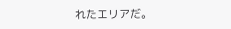れたエリアだ。